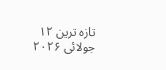تازہ ترین ۱۲ جولائی ۲۰۲۶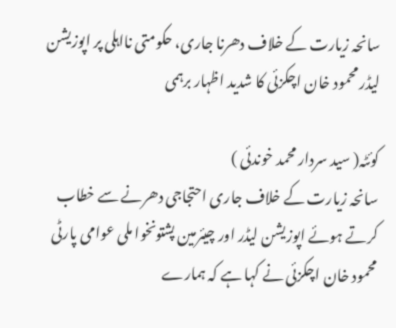سانحہ زیارت کے خلاف دھرنا جاری، حکومتی نااہلی پر اپوزیشن لیڈر محمود خان اچکزئی کا شدید اظہار برہمی

کوئٹہ( سید سردار محمد خوندئی )
سانحہ زیارت کے خلاف جاری احتجاجی دھرنے سے خطاب کرتے ہوئے اپوزیشن لیڈر اور چیئرمین پشتونخوا ملی عوامی پارٹی محمود خان اچکزئی نے کہا ہے کہ ہمارے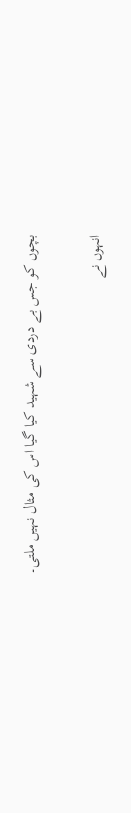بچوں کو جس بے دردی سے شہید کیا گیا اس کی مثال نہیں ملتی۔

انہوں نے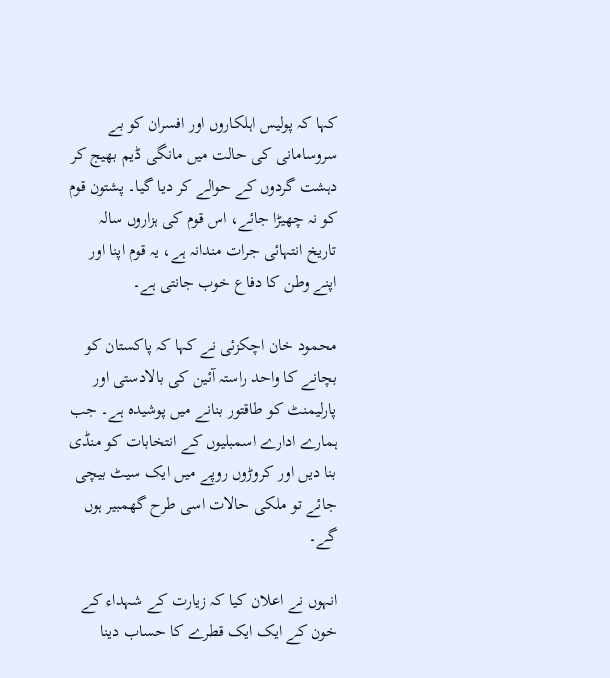کہا کہ پولیس اہلکاروں اور افسران کو بے سروسامانی کی حالت میں مانگی ڈیم بھیج کر دہشت گردوں کے حوالے کر دیا گیا۔ پشتون قوم کو نہ چھیڑا جائے، اس قوم کی ہزاروں سالہ تاریخ انتہائی جرات مندانہ ہے، یہ قوم اپنا اور اپنے وطن کا دفاع خوب جانتی ہے۔

محمود خان اچکزئی نے کہا کہ پاکستان کو بچانے کا واحد راستہ آئین کی بالادستی اور پارلیمنٹ کو طاقتور بنانے میں پوشیدہ ہے۔ جب ہمارے ادارے اسمبلیوں کے انتخابات کو منڈی بنا دیں اور کروڑوں روپے میں ایک سیٹ بیچی جائے تو ملکی حالات اسی طرح گھمبیر ہوں گے۔

انہوں نے اعلان کیا کہ زیارت کے شہداء کے خون کے ایک ایک قطرے کا حساب دینا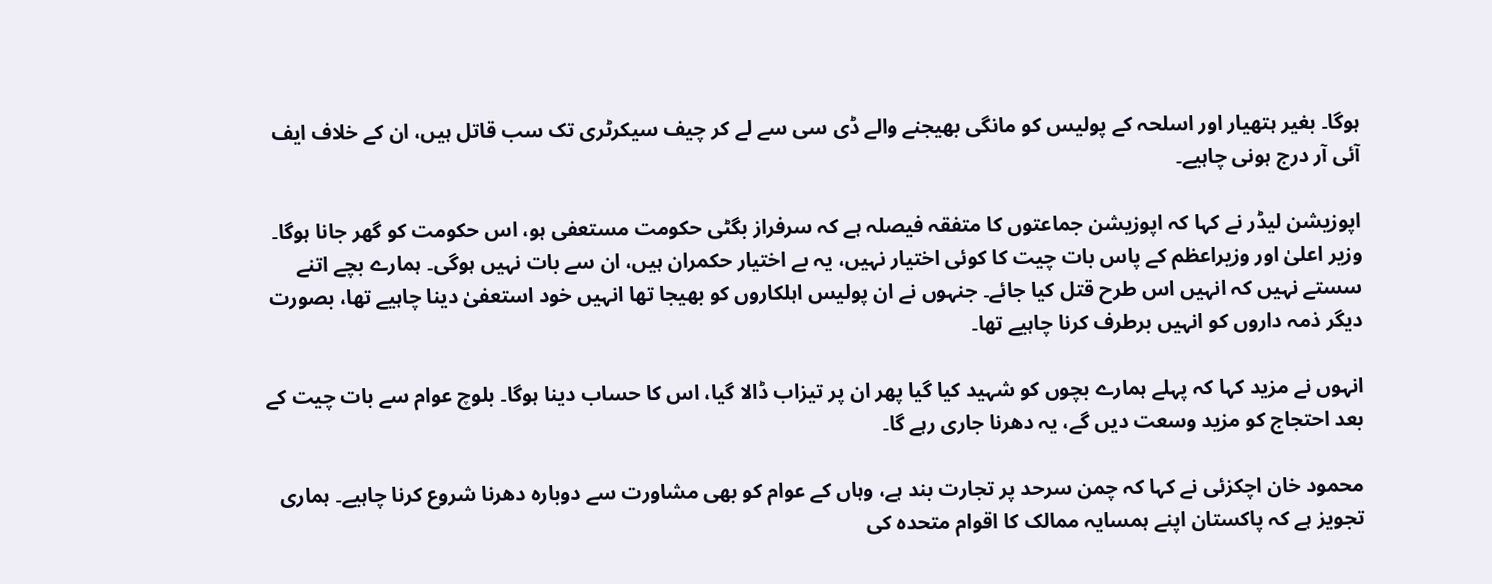ہوگا۔ بغیر ہتھیار اور اسلحہ کے پولیس کو مانگی بھیجنے والے ڈی سی سے لے کر چیف سیکرٹری تک سب قاتل ہیں، ان کے خلاف ایف آئی آر درج ہونی چاہیے۔

اپوزیشن لیڈر نے کہا کہ اپوزیشن جماعتوں کا متفقہ فیصلہ ہے کہ سرفراز بگٹی حکومت مستعفی ہو، اس حکومت کو گھر جانا ہوگا۔ وزیر اعلیٰ اور وزیراعظم کے پاس بات چیت کا کوئی اختیار نہیں، یہ بے اختیار حکمران ہیں، ان سے بات نہیں ہوگی۔ ہمارے بچے اتنے سستے نہیں کہ انہیں اس طرح قتل کیا جائے۔ جنہوں نے ان پولیس اہلکاروں کو بھیجا تھا انہیں خود استعفیٰ دینا چاہیے تھا، بصورت دیگر ذمہ داروں کو انہیں برطرف کرنا چاہیے تھا۔

انہوں نے مزید کہا کہ پہلے ہمارے بچوں کو شہید کیا گیا پھر ان پر تیزاب ڈالا گیا، اس کا حساب دینا ہوگا۔ بلوچ عوام سے بات چیت کے بعد احتجاج کو مزید وسعت دیں گے، یہ دھرنا جاری رہے گا۔

محمود خان اچکزئی نے کہا کہ چمن سرحد پر تجارت بند ہے، وہاں کے عوام کو بھی مشاورت سے دوبارہ دھرنا شروع کرنا چاہیے۔ ہماری تجویز ہے کہ پاکستان اپنے ہمسایہ ممالک کا اقوام متحدہ کی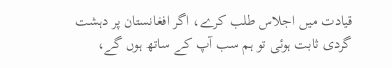قیادت میں اجلاس طلب کرے، اگر افغانستان پر دہشت گردی ثابت ہوئی تو ہم سب آپ کے ساتھ ہوں گے،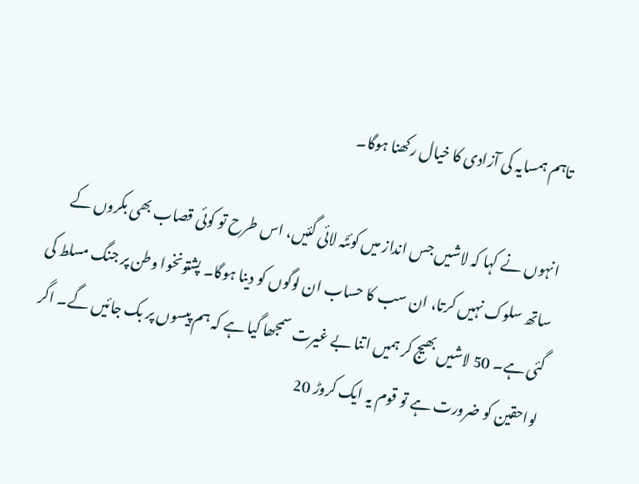تاہم ہمسایہ کی آزادی کا خیال رکھنا ہوگا۔

انہوں نے کہا کہ لاشیں جس انداز میں کوئٹہ لائی گئیں، اس طرح تو کوئی قصاب بھی بکروں کے ساتھ سلوک نہیں کرتا، ان سب کا حساب ان لوگوں کو دینا ہوگا۔ پشتونخوا وطن پر جنگ مسلط کی گئی ہے۔ 50 لاشیں بھیج کر ہمیں اتنا بے غیرت سمجھا گیا ہے کہ ہم پیسوں پر بک جائیں گے۔ اگر لواحقین کو ضرورت ہے تو قوم یہ ایک کروڑ 20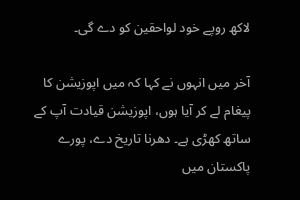لاکھ روپے خود لواحقین کو دے گی۔

آخر میں انہوں نے کہا کہ میں اپوزیشن کا پیغام لے کر آیا ہوں، اپوزیشن قیادت آپ کے ساتھ کھڑی ہے۔ دھرنا تاریخ دے، پورے پاکستان میں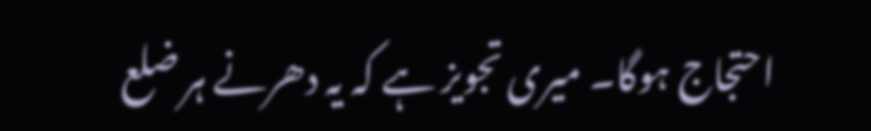احتجاج ہوگا۔ میری تجویز ہے کہ یہ دھرنے ہر ضلع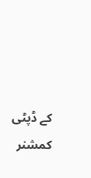کے ڈپٹی کمشنر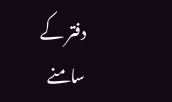دفتر کے سامنے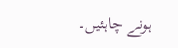ہونے چاہئیں۔